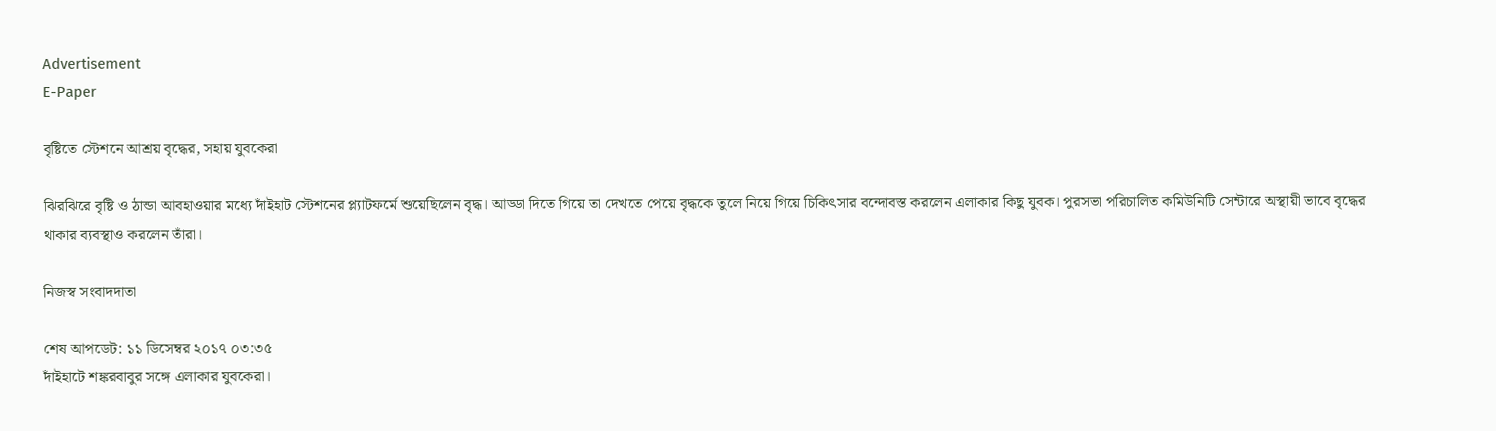Advertisement
E-Paper

বৃষ্টিতে স্টেশনে আশ্রয় বৃদ্ধের, সহায় যুবকেরা

ঝিরঝিরে বৃষ্টি ও ঠান্ডা আবহাওয়ার মধ্যে দাঁইহাট স্টেশনের প্ল্যাটফর্মে শুয়েছিলেন বৃদ্ধ। আড্ডা দিতে গিয়ে তা দেখতে পেয়ে বৃদ্ধকে তুলে নিয়ে গিয়ে চিকিৎসার বন্দোবস্ত করলেন এলাকার কিছু যুবক। পুরসভা পরিচালিত কমিউনিটি সেন্টারে অস্থায়ী ভাবে বৃদ্ধের থাকার ব্যবস্থাও করলেন তাঁরা।

নিজস্ব সংবাদদাতা

শেষ আপডেট: ১১ ডিসেম্বর ২০১৭ ০৩:৩৫
দাঁইহাটে শঙ্করবাবুর সঙ্গে এলাকার যুবকেরা।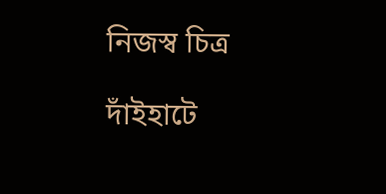নিজস্ব চিত্র

দাঁইহাটে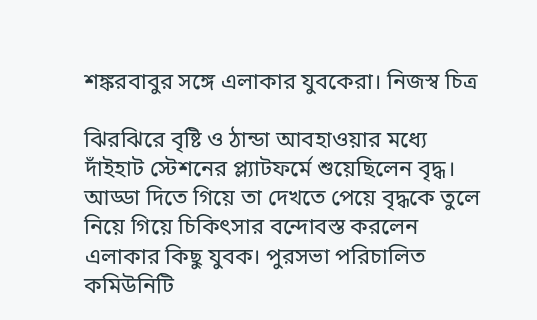শঙ্করবাবুর সঙ্গে এলাকার যুবকেরা। নিজস্ব চিত্র

ঝিরঝিরে বৃষ্টি ও ঠান্ডা আবহাওয়ার মধ্যে দাঁইহাট স্টেশনের প্ল্যাটফর্মে শুয়েছিলেন বৃদ্ধ। আড্ডা দিতে গিয়ে তা দেখতে পেয়ে বৃদ্ধকে তুলে নিয়ে গিয়ে চিকিৎসার বন্দোবস্ত করলেন এলাকার কিছু যুবক। পুরসভা পরিচালিত কমিউনিটি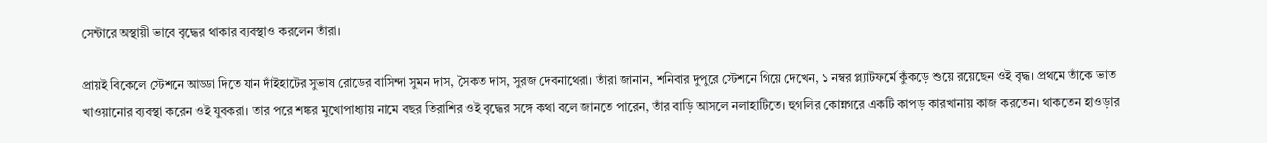সেন্টারে অস্থায়ী ভাবে বৃদ্ধের থাকার ব্যবস্থাও করলেন তাঁরা।

প্রায়ই বিকেলে স্টেশনে আড্ডা দিতে যান দাঁইহাটের সুভাষ রোডের বাসিন্দা সুমন দাস, সৈকত দাস, সুরজ দেবনাথেরা। তাঁরা জানান, শনিবার দুপুরে স্টেশনে গিয়ে দেখেন, ১ নম্বর প্ল্যাটফর্মে কুঁকড়ে শুয়ে রয়েছেন ওই বৃদ্ধ। প্রথমে তাঁকে ভাত খাওয়ানোর ব্যবস্থা করেন ওই যুবকরা। তার পরে শঙ্কর মুখোপাধ্যায় নামে বছর তিরাশির ওই বৃদ্ধের সঙ্গে কথা বলে জানতে পারেন, তাঁর বাড়ি আসলে নলাহাটিতে। হুগলির কোন্নগরে একটি কাপড় কারখানায় কাজ করতেন। থাকতেন হাওড়ার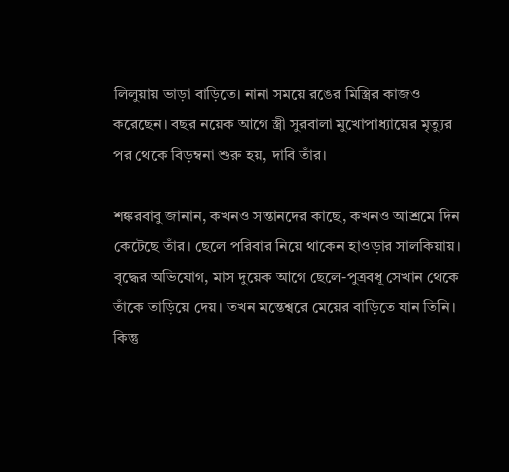লিলুয়ায় ভাড়া বাড়িতে। নানা সময়ে রঙের মিস্ত্রির কাজও করেছেন। বছর নয়েক আগে স্ত্রী সুরবালা মুখোপাধ্যায়ের মৃত্যুর পর থেকে বিড়ম্বনা শুরু হয়, দাবি তাঁর।

শঙ্করবাবু জানান, কখনও সন্তানদের কাছে, কখনও আশ্রমে দিন কেটেছে তাঁর। ছেলে পরিবার নিয়ে থাকেন হাওড়ার সালকিয়ায়। বৃদ্ধের অভিযোগ, মাস দুয়েক আগে ছেলে-পুত্রবধূ সেখান থেকে তাঁকে তাড়িয়ে দেয়। তখন মন্তেশ্বরে মেয়ের বাড়িতে যান তিনি। কিন্তু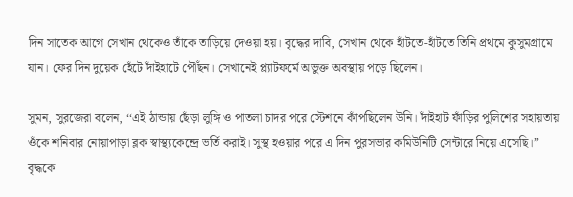দিন সাতেক আগে সেখান থেকেও তাঁকে তাড়িয়ে দেওয়া হয়। বৃদ্ধের দাবি, সেখান থেকে হাঁটতে-হাঁটতে তিনি প্রথমে কুসুমগ্রামে যান। ফের দিন দুয়েক হেঁটে দাঁইহাটে পৌঁছন। সেখানেই প্ল্যাটফর্মে অভুক্ত অবস্থায় পড়ে ছিলেন।

সুমন, সুরজেরা বলেন, ‘‘এই ঠান্ডায় ছেঁড়া লুঙ্গি ও পাতলা চাদর পরে স্টেশনে কাঁপছিলেন উনি। দাঁইহাট ফাঁড়ির পুলিশের সহায়তায় ওঁকে শনিবার নোয়াপাড়া ব্লক স্বাস্থ্যকেন্দ্রে ভর্তি করাই। সুস্থ হওয়ার পরে এ দিন পুরসভার কমিউনিটি সেন্টারে নিয়ে এসেছি।’’ বৃদ্ধকে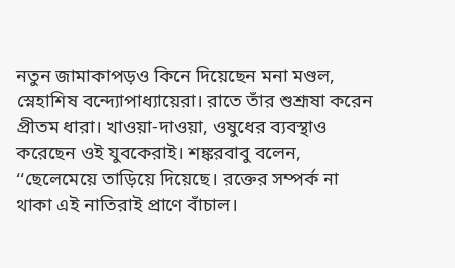নতুন জামাকাপড়ও কিনে দিয়েছেন মনা মণ্ডল, স্নেহাশিষ বন্দ্যোপাধ্যায়েরা। রাতে তাঁর শুশ্রূষা করেন প্রীতম ধারা। খাওয়া-দাওয়া, ওষুধের ব্যবস্থাও করেছেন ওই যুবকেরাই। শঙ্করবাবু বলেন, ‘‘ছেলেমেয়ে তাড়িয়ে দিয়েছে। রক্তের সম্পর্ক না থাকা এই নাতিরাই প্রাণে বাঁচাল।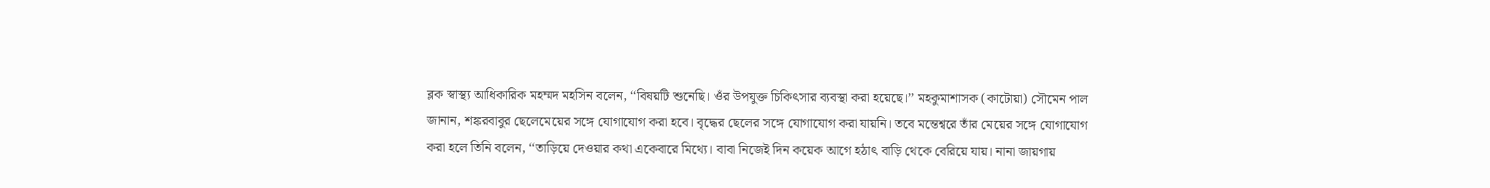ব্লক স্বাস্থ্য আধিকারিক মহম্মদ মহসিন বলেন, ‘‘বিষয়টি শুনেছি। ওঁর উপযুক্ত চিকিৎসার ব্যবস্থা করা হয়েছে।’’ মহকুমাশাসক (কাটোয়া) সৌমেন পাল জানান, শঙ্করবাবুর ছেলেমেয়ের সঙ্গে যোগাযোগ করা হবে। বৃদ্ধের ছেলের সঙ্গে যোগাযোগ করা যায়নি। তবে মন্তেশ্বরে তাঁর মেয়ের সঙ্গে যোগাযোগ করা হলে তিনি বলেন, ‘‘তাড়িয়ে দেওয়ার কথা একেবারে মিথ্যে। বাবা নিজেই দিন কয়েক আগে হঠাৎ বাড়ি থেকে বেরিয়ে যায়। নানা জায়গায়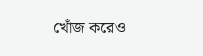খোঁজ করেও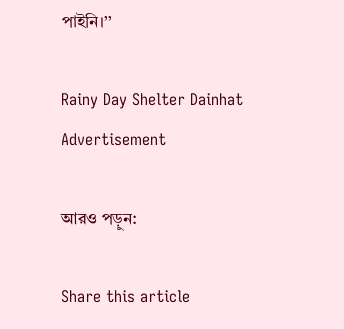পাইনি।’’

Rainy Day Shelter Dainhat
Advertisement

আরও পড়ুন:

Share this article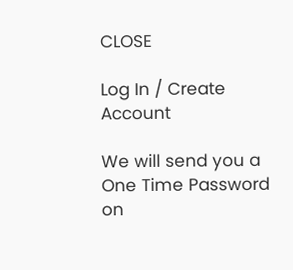CLOSE

Log In / Create Account

We will send you a One Time Password on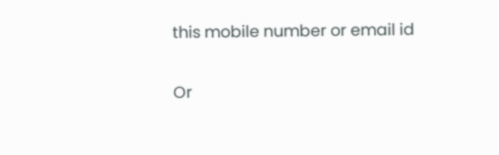this mobile number or email id

Or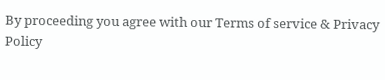By proceeding you agree with our Terms of service & Privacy Policy